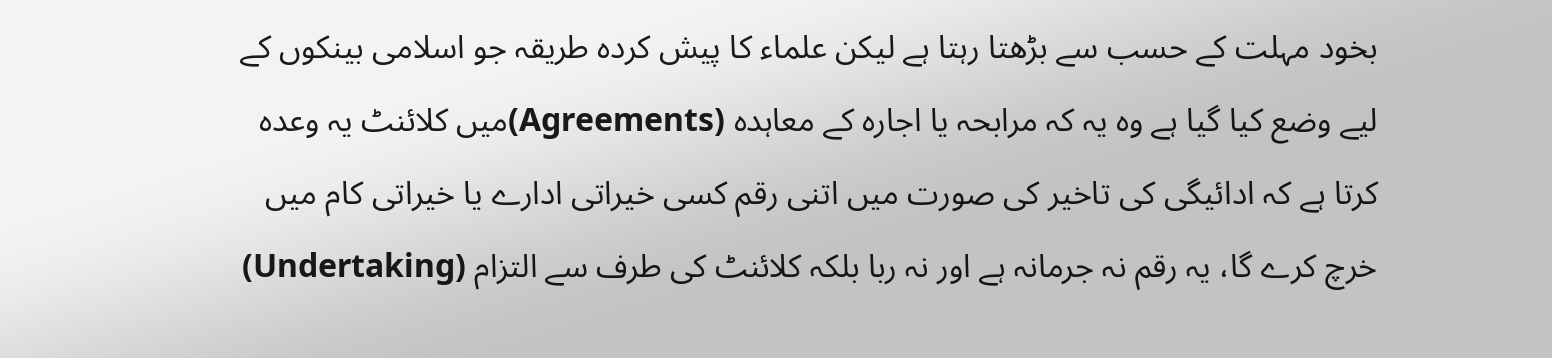بخود مہلت کے حسب سے بڑھتا رہتا ہے لیکن علماء کا پیش کردہ طریقہ جو اسلامی بینکوں کے لیے وضع کیا گیا ہے وہ یہ کہ مرابحہ یا اجارہ کے معاہدہ (Agreements)میں کلائنٹ یہ وعدہ کرتا ہے کہ ادائیگی کی تاخیر کی صورت میں اتنی رقم کسی خیراتی ادارے یا خیراتی کام میں خرچ کرے گا، یہ رقم نہ جرمانہ ہے اور نہ ربا بلکہ کلائنٹ کی طرف سے التزام (Undertaking)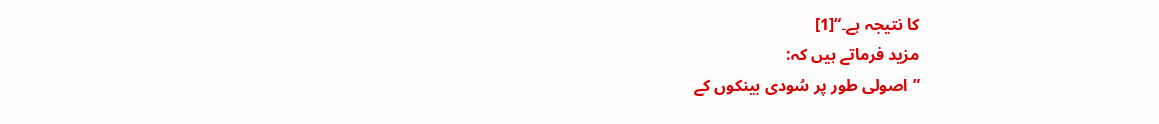کا نتیجہ ہے۔“[1]
مزید فرماتے ہیں کہ:
”اصولی طور پر سُودی بینکوں کے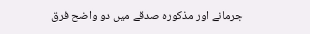جرمانے اور مذکورہ صدقے میں دو واضح فرق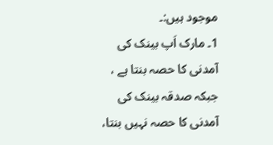موجود ہیں:۔
1۔ مارک اَپ بینک کی آمدنی کا حصہ بنتا ہے ، جبکہ صدقہ بینک کی آمدنی کا حصہ نہیں بنتا،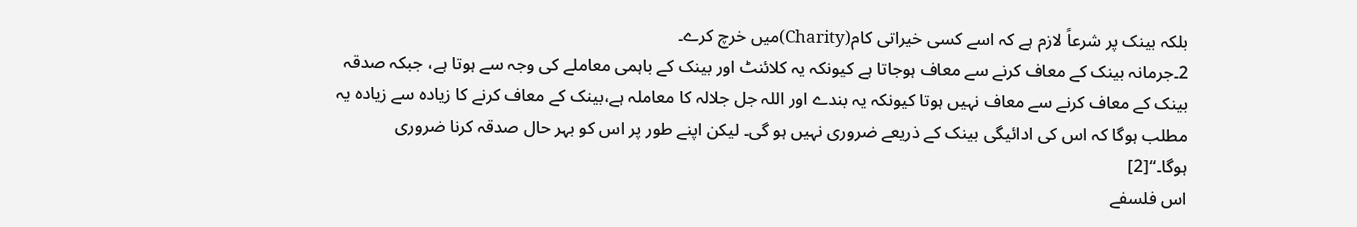بلکہ بینک پر شرعاً لازم ہے کہ اسے کسی خیراتی کام(Charity)میں خرچ کرے۔
2۔جرمانہ بینک کے معاف کرنے سے معاف ہوجاتا ہے کیونکہ یہ کلائنٹ اور بینک کے باہمی معاملے کی وجہ سے ہوتا ہے، جبکہ صدقہ بینک کے معاف کرنے سے معاف نہیں ہوتا کیونکہ یہ بندے اور اللہ جل جلالہ کا معاملہ ہے،بینک کے معاف کرنے کا زیادہ سے زیادہ یہ مطلب ہوگا کہ اس کی ادائیگی بینک کے ذریعے ضروری نہیں ہو گی۔ لیکن اپنے طور پر اس کو بہر حال صدقہ کرنا ضروری ہوگا۔“[2]
اس فلسفے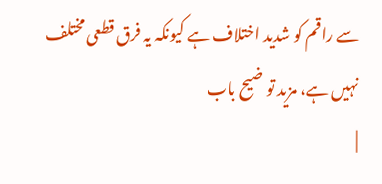سے راقم کو شدید اختلاف ہے کیونکہ یہ فرق قطعی مختلف نہیں ہے، مزید تو ضیح باب
|